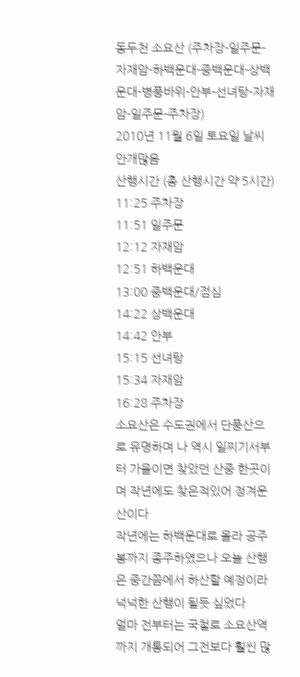동두천 소요산 (주차장-일주문-자재암-하백운대-중백운대-상백운대-병풍바위-안부-선녀탕-자재암-일주문-주차장)
2010년 11월 6일 토요일 날씨 안개많음
산행시간 (총 산행시간 약 5시간)
11:25 주차장
11:51 일주문
12:12 자재암
12:51 하백운대
13:00 중백운대/점심
14:22 상백운대
14:42 안부
15:15 선녀탕
15:34 자재암
16:28 주차장
소요산은 수도권에서 단풍산으로 유명하며 나 역시 일찌기서부터 가을이면 찾았던 산중 한곳이며 작년에도 찾은적있어 정겨운 산이다
작년에는 하백운대로 올라 공주봉까지 종주하였으나 오늘 산행은 중간쯤에서 하산할 예정이라 넉넉한 산행이 될듯 싶었다
얼마 전부터는 국철로 소요산역까지 개통되어 그전보다 훨씬 많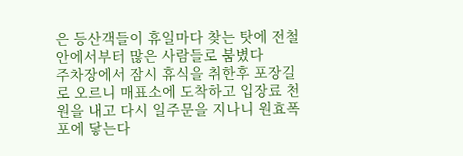은 등산객들이 휴일마다 찾는 탓에 전철 안에서부터 많은 사람들로 붐볐다
주차장에서 잠시 휴식을 취한후 포장길로 오르니 매표소에 도착하고 입장료 천원을 내고 다시 일주문을 지나니 원효폭포에 닿는다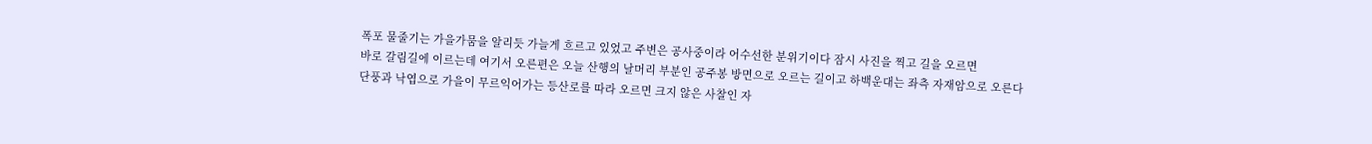폭포 물줄기는 가을가뭄을 알리듯 가늘게 흐르고 있었고 주변은 공사중이라 어수선한 분위기이다 잠시 사진을 찍고 길을 오르면
바로 갈림길에 이르는데 여기서 오른편은 오늘 산행의 날머리 부분인 공주봉 방면으로 오르는 길이고 하백운대는 좌측 자재암으로 오른다
단풍과 낙엽으로 가을이 무르익어가는 등산로를 따라 오르면 크지 않은 사찰인 자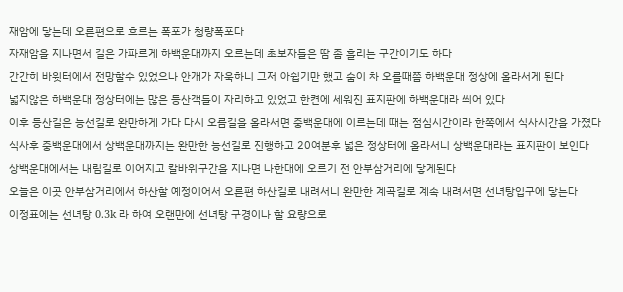재암에 닿는데 오른편으로 흐르는 폭포가 청량폭포다
자재암을 지나면서 길은 가파르게 하백운대까지 오르는데 초보자들은 땀 좀 흘리는 구간이기도 하다
간간히 바윗터에서 전망할수 있었으나 안개가 자욱하니 그저 아쉽기만 했고 숨이 차 오를때쯤 하백운대 정상에 올라서게 된다
넓지않은 하백운대 정상터에는 많은 등산객들이 자리하고 있었고 한켠에 세워진 표지판에 하백운대라 씌어 있다
이후 등산길은 능선길로 완만하게 가다 다시 오름길을 올라서면 중백운대에 이르는데 때는 점심시간이라 한쪽에서 식사시간을 가졌다
식사후 중백운대에서 상백운대까지는 완만한 능선길로 진행하고 20여분후 넓은 정상터에 올라서니 상백운대라는 표지판이 보인다
상백운대에서는 내림길로 이어지고 칼바위구간을 지나면 나한대에 오르기 전 안부삼거리에 닿게된다
오늘은 이곳 안부삼거리에서 하산할 예정이어서 오른편 하산길로 내려서니 완만한 계곡길로 계속 내려서면 선녀탕입구에 닿는다
이정표에는 선녀탕 0.3k 라 하여 오랜만에 선녀탕 구경이나 할 요량으로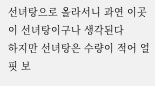선녀탕으로 올라서니 과연 이곳이 선녀탕이구나 생각된다
하지만 선녀탕은 수량이 적어 얼핏 보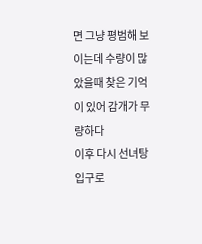면 그냥 평범해 보이는데 수량이 많았을때 찾은 기억이 있어 감개가 무량하다
이후 다시 선녀탕입구로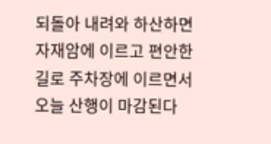되돌아 내려와 하산하면 자재암에 이르고 편안한 길로 주차장에 이르면서 오늘 산행이 마감된다